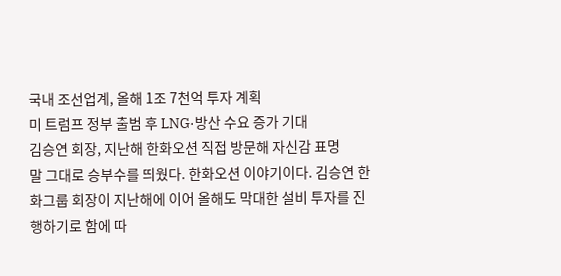국내 조선업계, 올해 1조 7천억 투자 계획
미 트럼프 정부 출범 후 LNG·방산 수요 증가 기대
김승연 회장, 지난해 한화오션 직접 방문해 자신감 표명
말 그대로 승부수를 띄웠다. 한화오션 이야기이다. 김승연 한화그룹 회장이 지난해에 이어 올해도 막대한 설비 투자를 진행하기로 함에 따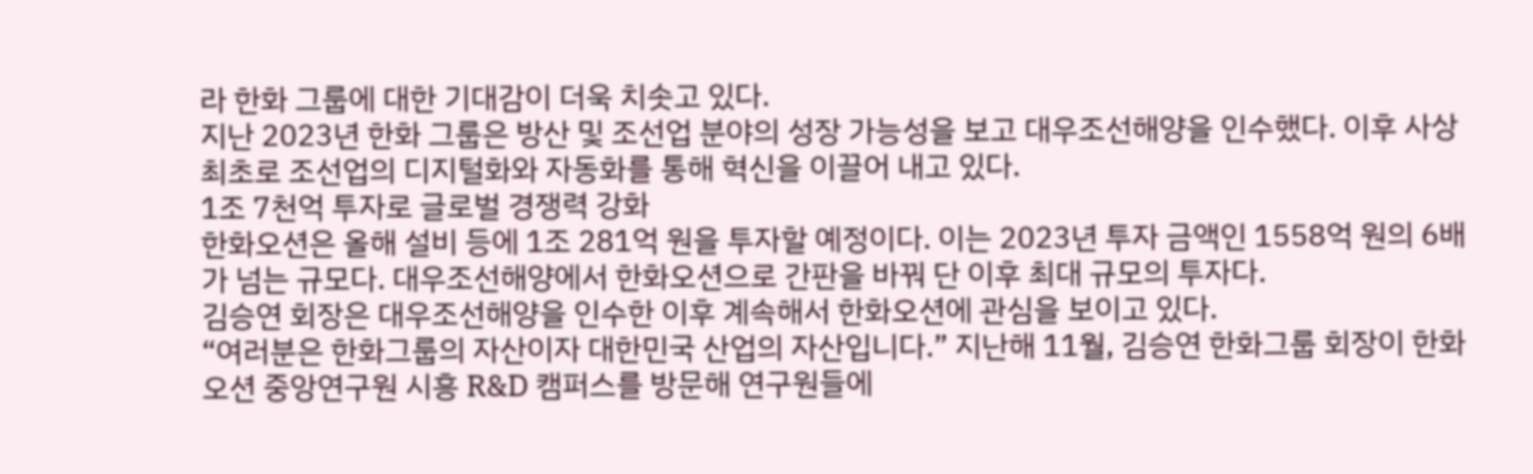라 한화 그룹에 대한 기대감이 더욱 치솟고 있다.
지난 2023년 한화 그룹은 방산 및 조선업 분야의 성장 가능성을 보고 대우조선해양을 인수했다. 이후 사상 최초로 조선업의 디지털화와 자동화를 통해 혁신을 이끌어 내고 있다.
1조 7천억 투자로 글로벌 경쟁력 강화
한화오션은 올해 설비 등에 1조 281억 원을 투자할 예정이다. 이는 2023년 투자 금액인 1558억 원의 6배가 넘는 규모다. 대우조선해양에서 한화오션으로 간판을 바꿔 단 이후 최대 규모의 투자다.
김승연 회장은 대우조선해양을 인수한 이후 계속해서 한화오션에 관심을 보이고 있다.
“여러분은 한화그룹의 자산이자 대한민국 산업의 자산입니다.” 지난해 11월, 김승연 한화그룹 회장이 한화오션 중앙연구원 시흥 R&D 캠퍼스를 방문해 연구원들에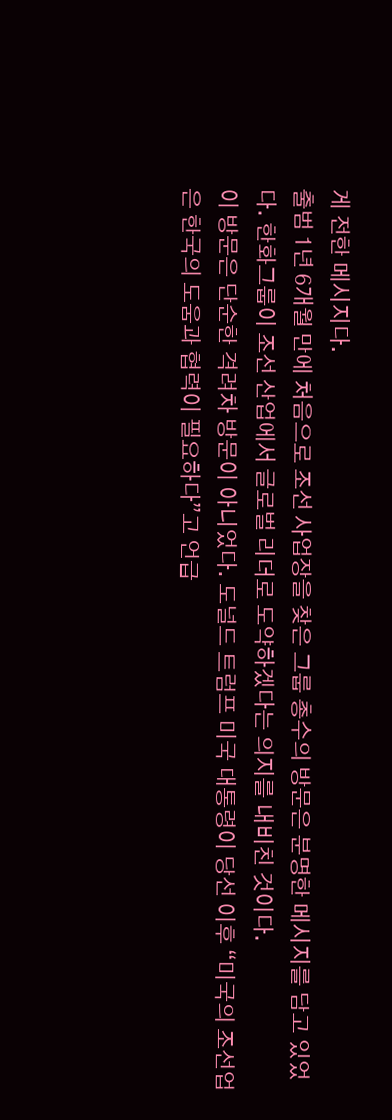게 전한 메시지다.
출범 1년 6개월 만에 처음으로 조선 사업장을 찾은 그룹 총수의 방문은 분명한 메시지를 담고 있었다. 한화그룹이 조선 산업에서 글로벌 리더로 도약하겠다는 의지를 내비친 것이다.
이 방문은 단순한 격려차 방문이 아니었다. 도널드 트럼프 미국 대통령이 당선 이후 “미국의 조선업은 한국의 도움과 협력이 필요하다”고 언급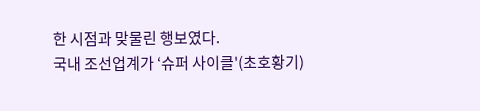한 시점과 맞물린 행보였다.
국내 조선업계가 ‘슈퍼 사이클'(초호황기)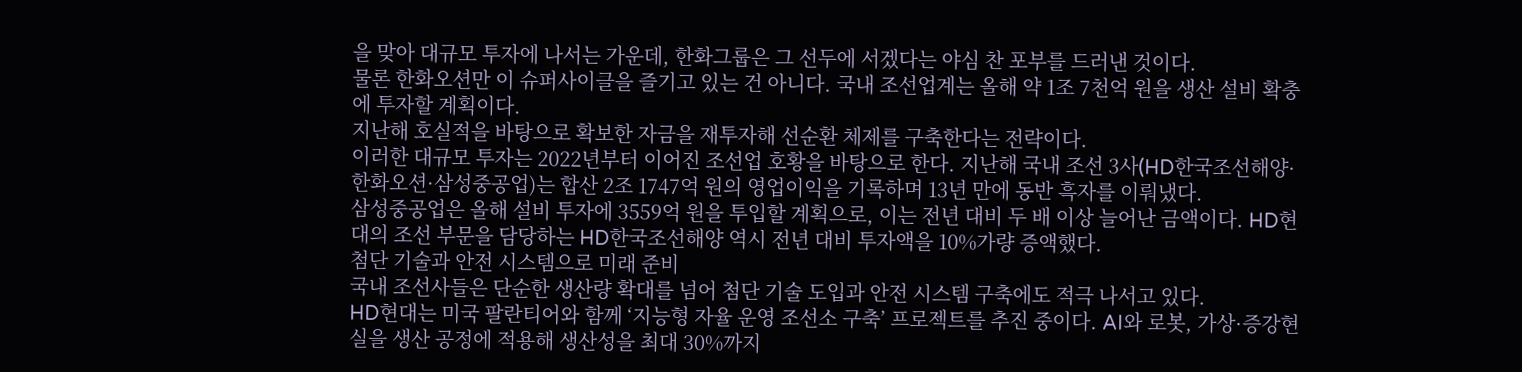을 맞아 대규모 투자에 나서는 가운데, 한화그룹은 그 선두에 서겠다는 야심 찬 포부를 드러낸 것이다.
물론 한화오션만 이 슈퍼사이클을 즐기고 있는 건 아니다. 국내 조선업계는 올해 약 1조 7천억 원을 생산 설비 확충에 투자할 계획이다.
지난해 호실적을 바탕으로 확보한 자금을 재투자해 선순환 체제를 구축한다는 전략이다.
이러한 대규모 투자는 2022년부터 이어진 조선업 호황을 바탕으로 한다. 지난해 국내 조선 3사(HD한국조선해양·한화오션·삼성중공업)는 합산 2조 1747억 원의 영업이익을 기록하며 13년 만에 동반 흑자를 이뤄냈다.
삼성중공업은 올해 설비 투자에 3559억 원을 투입할 계획으로, 이는 전년 대비 두 배 이상 늘어난 금액이다. HD현대의 조선 부문을 담당하는 HD한국조선해양 역시 전년 대비 투자액을 10%가량 증액했다.
첨단 기술과 안전 시스템으로 미래 준비
국내 조선사들은 단순한 생산량 확대를 넘어 첨단 기술 도입과 안전 시스템 구축에도 적극 나서고 있다.
HD현대는 미국 팔란티어와 함께 ‘지능형 자율 운영 조선소 구축’ 프로젝트를 추진 중이다. AI와 로봇, 가상·증강현실을 생산 공정에 적용해 생산성을 최대 30%까지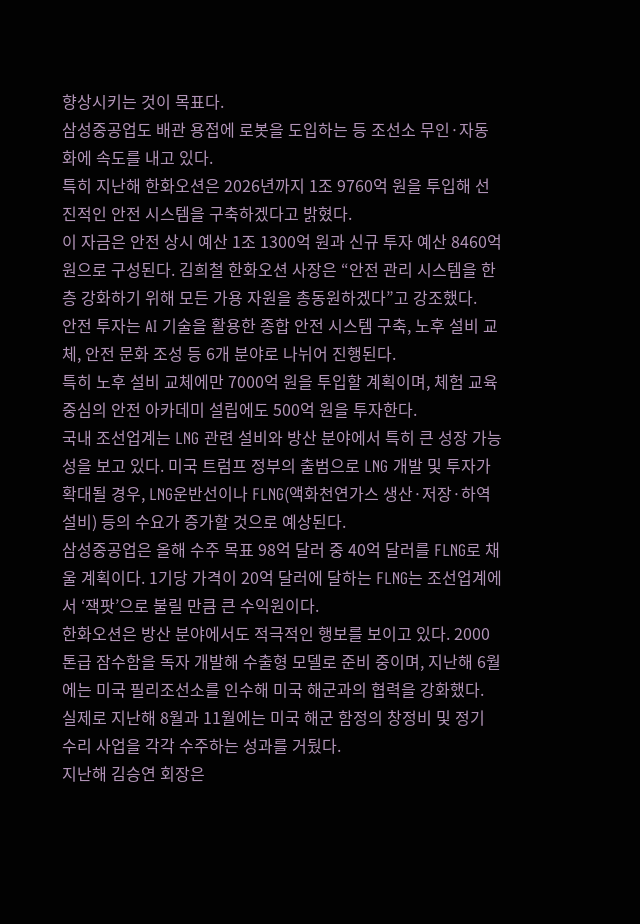향상시키는 것이 목표다.
삼성중공업도 배관 용접에 로봇을 도입하는 등 조선소 무인·자동화에 속도를 내고 있다.
특히 지난해 한화오션은 2026년까지 1조 9760억 원을 투입해 선진적인 안전 시스템을 구축하겠다고 밝혔다.
이 자금은 안전 상시 예산 1조 1300억 원과 신규 투자 예산 8460억 원으로 구성된다. 김희철 한화오션 사장은 “안전 관리 시스템을 한층 강화하기 위해 모든 가용 자원을 총동원하겠다”고 강조했다.
안전 투자는 AI 기술을 활용한 종합 안전 시스템 구축, 노후 설비 교체, 안전 문화 조성 등 6개 분야로 나뉘어 진행된다.
특히 노후 설비 교체에만 7000억 원을 투입할 계획이며, 체험 교육 중심의 안전 아카데미 설립에도 500억 원을 투자한다.
국내 조선업계는 LNG 관련 설비와 방산 분야에서 특히 큰 성장 가능성을 보고 있다. 미국 트럼프 정부의 출범으로 LNG 개발 및 투자가 확대될 경우, LNG운반선이나 FLNG(액화천연가스 생산·저장·하역설비) 등의 수요가 증가할 것으로 예상된다.
삼성중공업은 올해 수주 목표 98억 달러 중 40억 달러를 FLNG로 채울 계획이다. 1기당 가격이 20억 달러에 달하는 FLNG는 조선업계에서 ‘잭팟’으로 불릴 만큼 큰 수익원이다.
한화오션은 방산 분야에서도 적극적인 행보를 보이고 있다. 2000톤급 잠수함을 독자 개발해 수출형 모델로 준비 중이며, 지난해 6월에는 미국 필리조선소를 인수해 미국 해군과의 협력을 강화했다.
실제로 지난해 8월과 11월에는 미국 해군 함정의 창정비 및 정기 수리 사업을 각각 수주하는 성과를 거뒀다.
지난해 김승연 회장은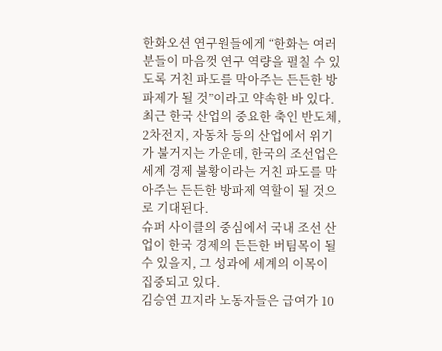한화오션 연구원들에게 “한화는 여러분들이 마음껏 연구 역량을 펼칠 수 있도록 거친 파도를 막아주는 든든한 방파제가 될 것”이라고 약속한 바 있다.
최근 한국 산업의 중요한 축인 반도체, 2차전지, 자동차 등의 산업에서 위기가 불거지는 가운데, 한국의 조선업은 세계 경제 불황이라는 거친 파도를 막아주는 든든한 방파제 역할이 될 것으로 기대된다.
슈퍼 사이클의 중심에서 국내 조선 산업이 한국 경제의 든든한 버팀목이 될 수 있을지, 그 성과에 세계의 이목이 집중되고 있다.
김승연 끄지라 노동자들은 급여가 10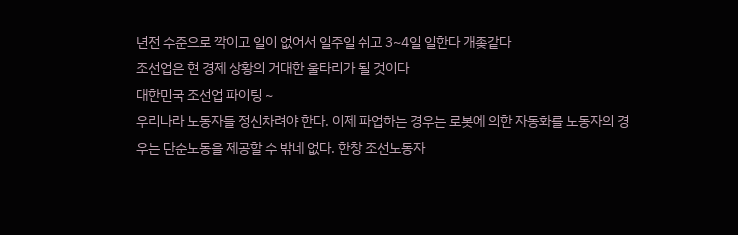년전 수준으로 깍이고 일이 없어서 일주일 쉬고 3~4일 일한다 개좆같다
조선업은 현 경제 상황의 거대한 울타리가 될 것이다
대한민국 조선업 파이팅 ~
우리나라 노동자들 정신차려야 한다. 이제 파업하는 경우는 로봇에 의한 자동화를 노동자의 경우는 단순노동을 제공할 수 밖네 없다. 한창 조선노동자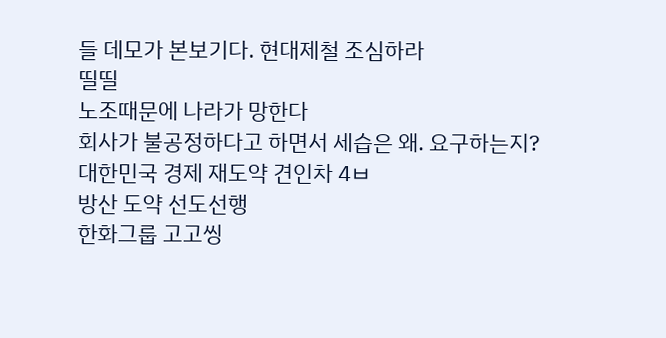들 데모가 본보기다. 현대제철 조심하라
띨띨
노조때문에 나라가 망한다
회사가 불공정하다고 하면서 세습은 왜. 요구하는지?
대한민국 경제 재도약 견인차 4ㅂ
방산 도약 선도선행
한화그룹 고고씽